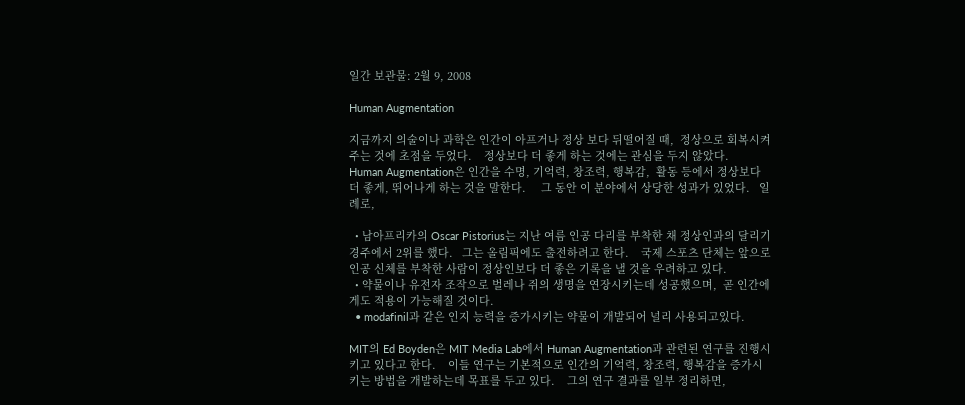일간 보관물: 2월 9, 2008

Human Augmentation

지금까지 의술이나 과학은 인간이 아프거나 정상 보다 뒤떨어질 때,  정상으로 회복시켜주는 것에 초점을 두었다.    정상보다 더 좋게 하는 것에는 관심을 두지 않았다.    Human Augmentation은 인간을 수명, 기억력, 창조력, 행복감,  활동 등에서 정상보다 더 좋게, 뛰어나게 하는 것을 말한다.     그 동안 이 분야에서 상당한 성과가 있었다.   일례로,

  • 남아프리카의 Oscar Pistorius는 지난 여름 인공 다리를 부착한 채 정상인과의 달리기 경주에서 2위를 했다.   그는 올림픽에도 출전하려고 한다.    국제 스포츠 단체는 앞으로 인공 신체를 부착한 사람이 정상인보다 더 좋은 기록을 낼 것을 우려하고 있다.
  • 약물이나 유전자 조작으로 벌레나 쥐의 생명을 연장시키는데 성공했으며,  곧 인간에게도 적용이 가능해질 것이다.
  • modafinil과 같은 인지 능력을 증가시키는 약물이 개발되어 널리 사용되고있다.

MIT의 Ed Boyden은 MIT Media Lab에서 Human Augmentation과 관련된 연구를 진행시키고 있다고 한다.    이들 연구는 기본적으로 인간의 기억력, 창조력, 행복감을 증가시키는 방법을 개발하는데 목표를 두고 있다.    그의 연구 결과를 일부 정리하면,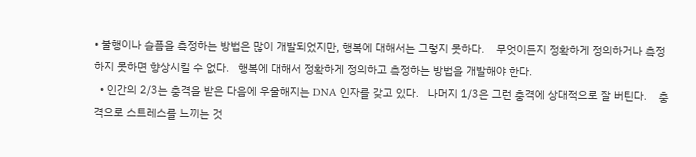• 불행이나 슬픔을 측정하는 방법은 많이 개발되었지만, 행복에 대해서는 그렇지 못하다.    무엇이든지 정확하게 정의하거나 측정하지 못하면 향상시킬 수 없다.   행복에 대해서 정확하게 정의하고 측정하는 방법을 개발해야 한다.
  • 인간의 2/3는 충격을 받은 다음에 우울해지는 DNA 인자를 갖고 있다.   나머지 1/3은 그런 충격에 상대적으로 잘 버틴다.    충격으로 스트레스를 느끼는 것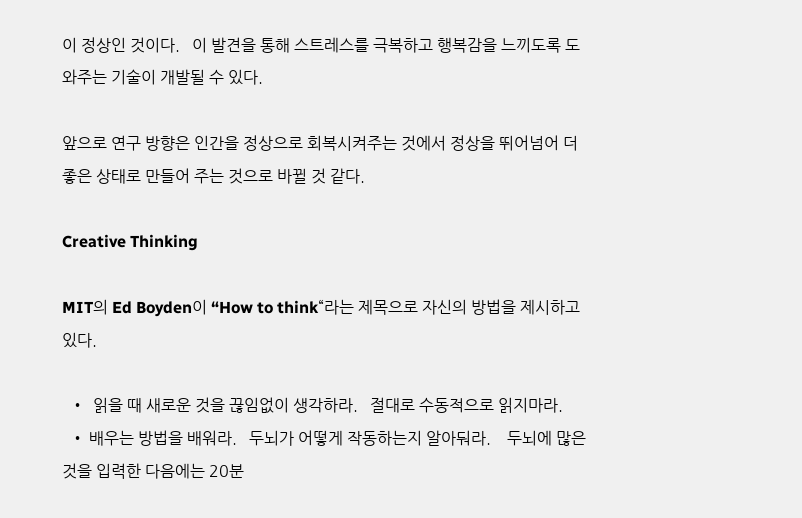이 정상인 것이다.   이 발견을 통해 스트레스를 극복하고 행복감을 느끼도록 도와주는 기술이 개발될 수 있다.

앞으로 연구 방향은 인간을 정상으로 회복시켜주는 것에서 정상을 뛰어넘어 더 좋은 상태로 만들어 주는 것으로 바뀔 것 같다.

Creative Thinking

MIT의 Ed Boyden이 “How to think“라는 제목으로 자신의 방법을 제시하고 있다.

  •  읽을 때 새로운 것을 끊임없이 생각하라.   절대로 수동적으로 읽지마라.
  • 배우는 방법을 배워라.   두뇌가 어떻게 작동하는지 알아둬라.    두뇌에 많은 것을 입력한 다음에는 20분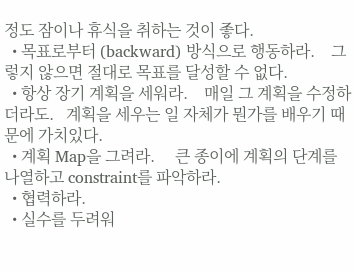정도 잠이나 휴식을 취하는 것이 좋다.
  • 목표로부터 (backward) 방식으로 행동하라.    그렇지 않으면 절대로 목표를 달성할 수 없다.
  • 항상 장기 계획을 세워라.    매일 그 계획을 수정하더라도.   계획을 세우는 일 자체가 뭔가를 배우기 때문에 가치있다.
  • 계획 Map을 그려라.     큰 종이에 계획의 단계를 나열하고 constraint를 파악하라.
  • 협력하라.
  • 실수를 두려워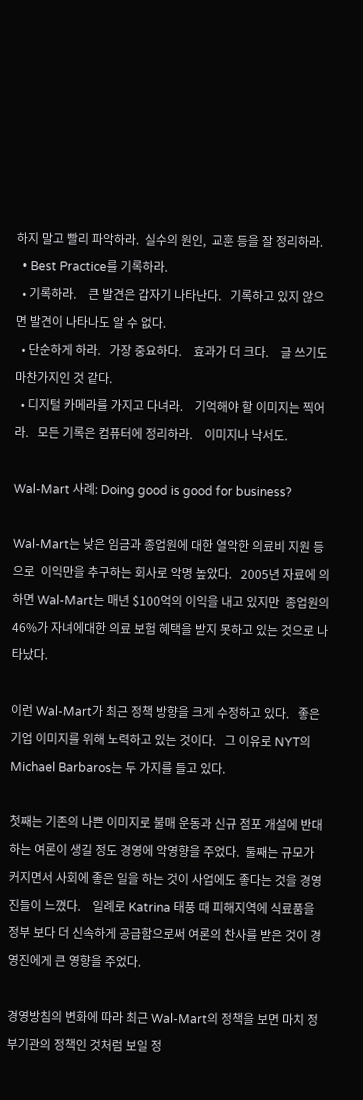하지 말고 빨리 파악하라.  실수의 원인,  교훈 등을 잘 정리하라.
  • Best Practice를 기록하라.
  • 기록하라.    큰 발견은 갑자기 나타난다.   기록하고 있지 않으면 발견이 나타나도 알 수 없다.
  • 단순하게 하라.   가장 중요하다.    효과가 더 크다.    글 쓰기도 마찬가지인 것 같다.
  • 디지털 카메라를 가지고 다녀라.    기억해야 할 이미지는 찍어라.   모든 기록은 컴퓨터에 정리하라.    이미지나 낙서도.

Wal-Mart 사례: Doing good is good for business?

Wal-Mart는 낮은 임금과 종업원에 대한 열악한 의료비 지원 등으로  이익만을 추구하는 회사로 악명 높았다.   2005년 자료에 의하면 Wal-Mart는 매년 $100억의 이익을 내고 있지만  종업원의 46%가 자녀에대한 의료 보험 혜택을 받지 못하고 있는 것으로 나타났다.

이런 Wal-Mart가 최근 정책 방향을 크게 수정하고 있다.   좋은 기업 이미지를 위해 노력하고 있는 것이다.   그 이유로 NYT의 Michael Barbaros는 두 가지를 들고 있다.

첫째는 기존의 나쁜 이미지로 불매 운동과 신규 점포 개설에 반대하는 여론이 생길 정도 경영에 악영향을 주었다.  둘째는 규모가 커지면서 사회에 좋은 일을 하는 것이 사업에도 좋다는 것을 경영진들이 느꼈다.    일례로 Katrina 태풍 때 피해지역에 식료품을 정부 보다 더 신속하게 공급함으로써 여론의 찬사를 받은 것이 경영진에게 큰 영향을 주었다.

경영방침의 변화에 따라 최근 Wal-Mart의 정책을 보면 마치 정부기관의 정책인 것처럼 보일 정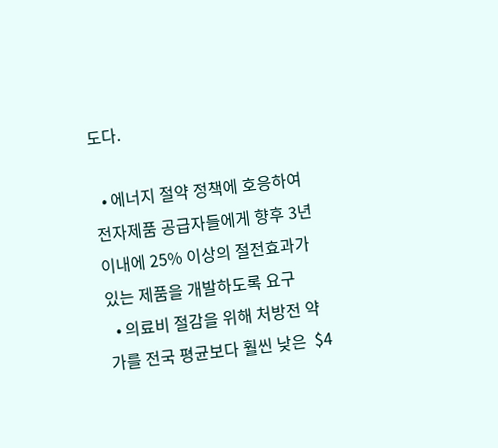도다.

  • 에너지 절약 정책에 호응하여 전자제품 공급자들에게 향후 3년이내에 25% 이상의 절전효과가 있는 제품을 개발하도록 요구
  • 의료비 절감을 위해 처방전 약가를 전국 평균보다 훨씬 낮은  $4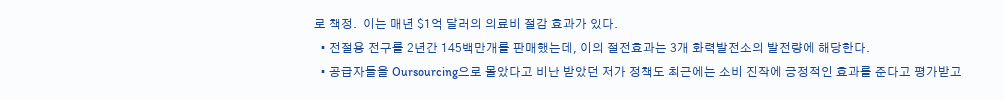로 책정.  이는 매년 $1억 달러의 의료비 절감 효과가 있다.
  • 전절용 전구를 2년간 145백만개를 판매했는데, 이의 절전효과는 3개 화력발전소의 발전량에 해당한다.
  • 공급자들을 Oursourcing으로 몰았다고 비난 받았던 저가 정책도 최근에는 소비 진작에 긍정적인 효과를 준다고 평가받고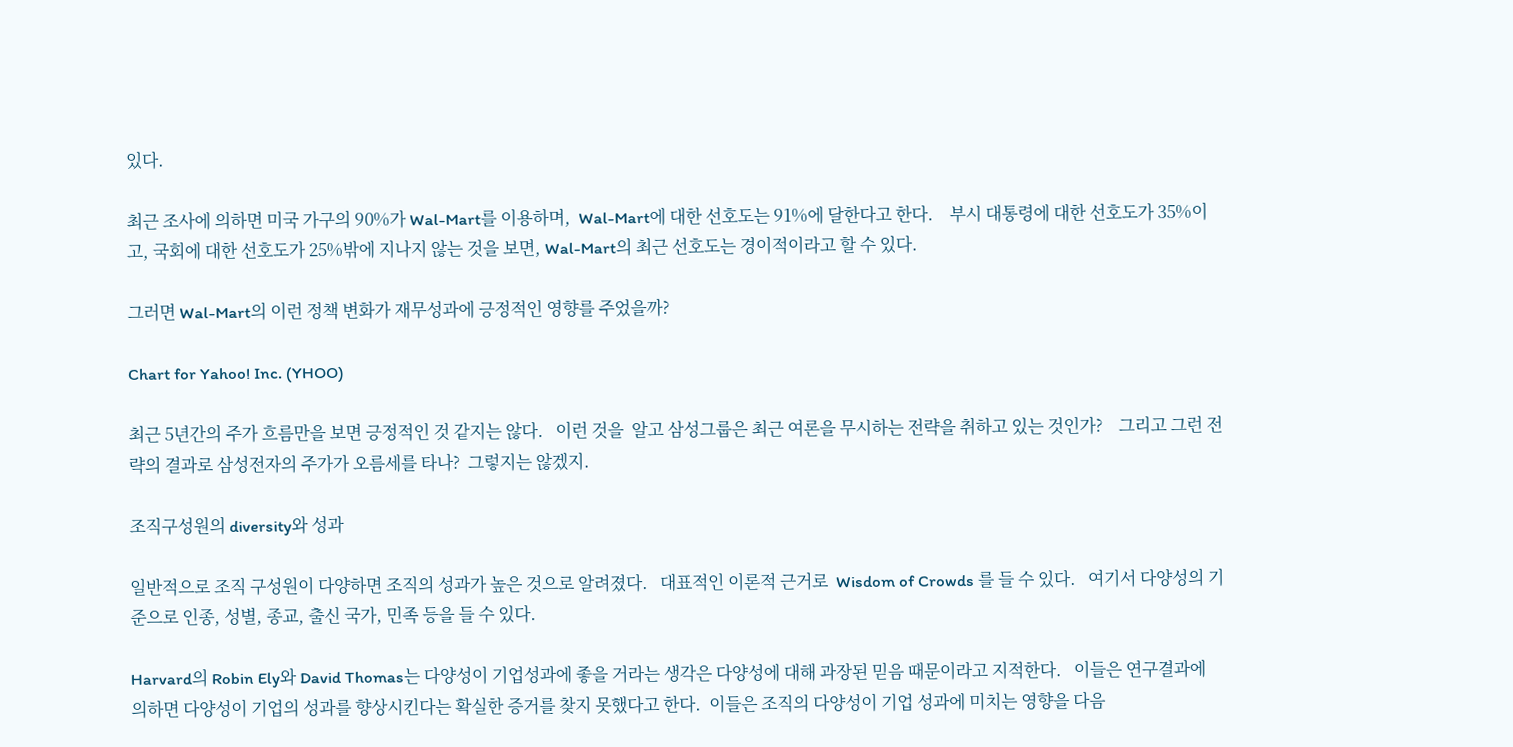있다.

최근 조사에 의하면 미국 가구의 90%가 Wal-Mart를 이용하며,  Wal-Mart에 대한 선호도는 91%에 달한다고 한다.    부시 대통령에 대한 선호도가 35%이고, 국회에 대한 선호도가 25%밖에 지나지 않는 것을 보면, Wal-Mart의 최근 선호도는 경이적이라고 할 수 있다.

그러면 Wal-Mart의 이런 정책 변화가 재무성과에 긍정적인 영향를 주었을까?

Chart for Yahoo! Inc. (YHOO)

최근 5년간의 주가 흐름만을 보면 긍정적인 것 같지는 않다.   이런 것을  알고 삼성그룹은 최근 여론을 무시하는 전략을 취하고 있는 것인가?    그리고 그런 전략의 결과로 삼성전자의 주가가 오름세를 타나?  그렇지는 않겠지.

조직구성원의 diversity와 성과

일반적으로 조직 구성원이 다양하면 조직의 성과가 높은 것으로 알려졌다.   대표적인 이론적 근거로  Wisdom of Crowds 를 들 수 있다.   여기서 다양성의 기준으로 인종, 성별, 종교, 출신 국가, 민족 등을 들 수 있다.

Harvard의 Robin Ely와 David Thomas는 다양성이 기업성과에 좋을 거라는 생각은 다양성에 대해 과장된 믿음 때문이라고 지적한다.   이들은 연구결과에 의하면 다양성이 기업의 성과를 향상시킨다는 확실한 증거를 찾지 못했다고 한다.  이들은 조직의 다양성이 기업 성과에 미치는 영향을 다음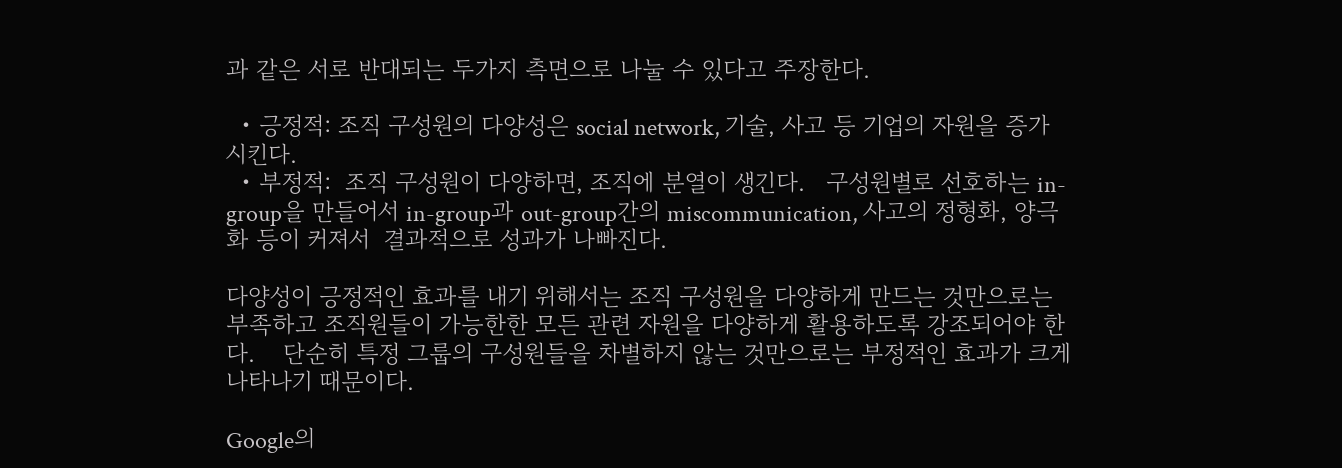과 같은 서로 반대되는 두가지 측면으로 나눌 수 있다고 주장한다.

  • 긍정적: 조직 구성원의 다양성은 social network, 기술, 사고 등 기업의 자원을 증가시킨다.
  • 부정적:  조직 구성원이 다양하면, 조직에 분열이 생긴다.   구성원별로 선호하는 in-group을 만들어서 in-group과 out-group간의 miscommunication, 사고의 정형화, 양극화 등이 커져서  결과적으로 성과가 나빠진다.

다양성이 긍정적인 효과를 내기 위해서는 조직 구성원을 다양하게 만드는 것만으로는 부족하고 조직원들이 가능한한 모든 관련 자원을 다양하게 활용하도록 강조되어야 한다.    단순히 특정 그룹의 구성원들을 차별하지 않는 것만으로는 부정적인 효과가 크게 나타나기 때문이다.

Google의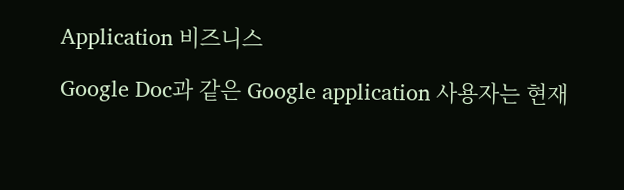Application 비즈니스

Google Doc과 같은 Google application 사용자는 현재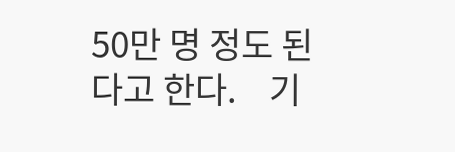50만 명 정도 된다고 한다.    기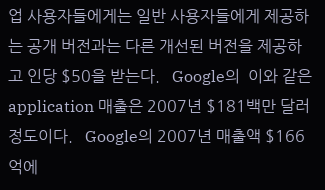업 사용자들에게는 일반 사용자들에게 제공하는 공개 버전과는 다른 개선된 버전을 제공하고 인당 $50을 받는다.   Google의  이와 같은 application 매출은 2007년 $181백만 달러 정도이다.   Google의 2007년 매출액 $166억에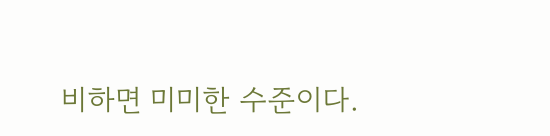비하면 미미한 수준이다.